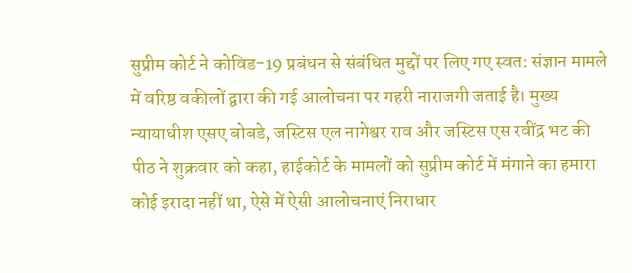सुप्रीम कोर्ट ने कोविड-19 प्रबंधन से संबंधित मुद्दों पर लिए गए स्वत: संज्ञान मामले में वरिष्ठ वकीलों द्वारा की गई आलोचना पर गहरी नाराजगी जताई है। मुख्य न्यायाधीश एसए बोबडे, जस्टिस एल नागेश्वर राव और जस्टिस एस रवींद्र भट की पीठ ने शुक्रवार को कहा, हाईकोर्ट के मामलों को सुप्रीम कोर्ट में मंगाने का हमारा कोई इरादा नहीं था, ऐसे में ऐसी आलोचनाएं निराधार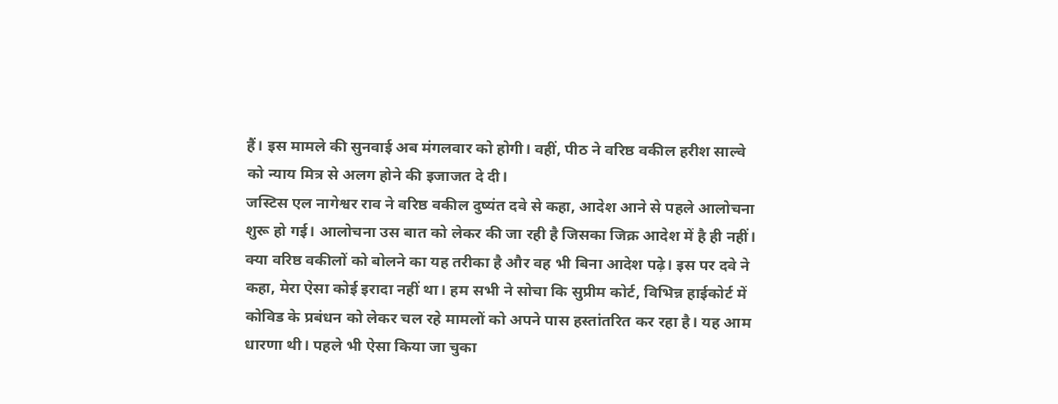हैं। इस मामले की सुनवाई अब मंगलवार को होगी। वहीं, पीठ ने वरिष्ठ वकील हरीश साल्वे को न्याय मित्र से अलग होने की इजाजत दे दी।
जस्टिस एल नागेश्वर राव ने वरिष्ठ वकील दुष्यंत दवे से कहा, आदेश आने से पहले आलोचना शुरू हो गई। आलोचना उस बात को लेकर की जा रही है जिसका जिक्र आदेश में है ही नहीं। क्या वरिष्ठ वकीलों को बोलने का यह तरीका है और वह भी बिना आदेश पढ़े। इस पर दवे ने कहा, मेरा ऐसा कोई इरादा नहीं था। हम सभी ने सोचा कि सुप्रीम कोर्ट, विभिन्न हाईकोर्ट में कोविड के प्रबंधन को लेकर चल रहे मामलों को अपने पास हस्तांतरित कर रहा है। यह आम धारणा थी। पहले भी ऐसा किया जा चुका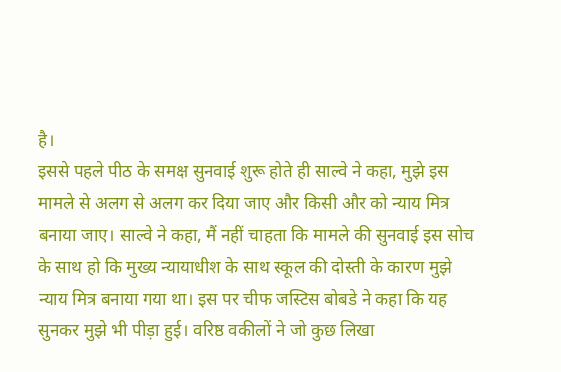है।
इससे पहले पीठ के समक्ष सुनवाई शुरू होते ही साल्वे ने कहा, मुझे इस मामले से अलग से अलग कर दिया जाए और किसी और को न्याय मित्र बनाया जाए। साल्वे ने कहा, मैं नहीं चाहता कि मामले की सुनवाई इस सोच के साथ हो कि मुख्य न्यायाधीश के साथ स्कूल की दोस्ती के कारण मुझे न्याय मित्र बनाया गया था। इस पर चीफ जस्टिस बोबडे ने कहा कि यह सुनकर मुझे भी पीड़ा हुई। वरिष्ठ वकीलों ने जो कुछ लिखा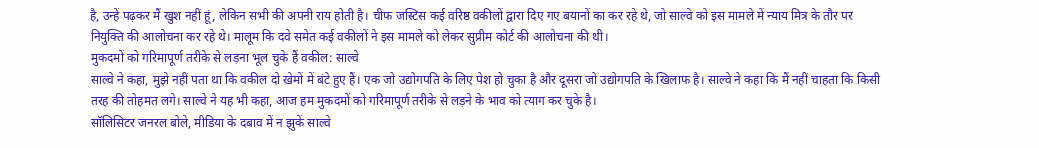है, उन्हें पढ़कर मैं खुश नहीं हूं, लेकिन सभी की अपनी राय होती है। चीफ जस्टिस कई वरिष्ठ वकीलों द्वारा दिए गए बयानों का कर रहे थे, जो साल्वे को इस मामले में न्याय मित्र के तौर पर नियुक्ति की आलोचना कर रहे थे। मालूम कि दवे समेत कई वकीलों ने इस मामले को लेकर सुप्रीम कोर्ट की आलोचना की थी।
मुकदमों को गरिमापूर्ण तरीके से लड़ना भूल चुके हैं वकील: साल्वे
साल्वे ने कहा, मुझे नहीं पता था कि वकील दो खेमों में बंटे हुए हैं। एक जो उद्योगपति के लिए पेश हो चुका है और दूसरा जो उद्योगपति के खिलाफ है। साल्वे ने कहा कि मैं नहीं चाहता कि किसी तरह की तोहमत लगे। साल्वे ने यह भी कहा, आज हम मुकदमों को गरिमापूर्ण तरीके से लड़ने के भाव को त्याग कर चुके है।
सॉलिसिटर जनरल बोले, मीडिया के दबाव में न झुकें साल्वे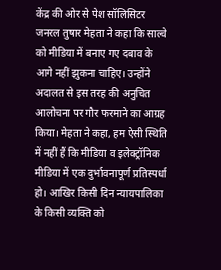केंद्र की ओर से पेश सॉलिसिटर जनरल तुषार मेहता ने कहा कि साल्वे को मीडिया में बनाए गए दबाव के आगे नहीं झुकना चाहिए। उन्होंने अदालत से इस तरह की अनुचित आलोचना पर गौर फरमाने का आग्रह किया। मेहता ने कहा, हम ऐसी स्थिति में नहीं हैं कि मीडिया व इलेक्ट्रॉनिक मीडिया में एक दुर्भावनापूर्ण प्रतिस्पर्धा हो। आखिर किसी दिन न्यायपालिका के किसी व्यक्ति को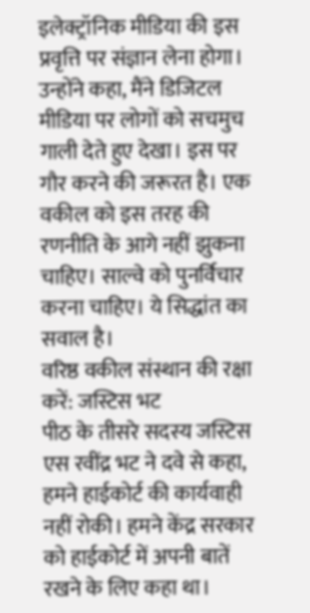इलेक्ट्रॉनिक मीडिया की इस प्रवृत्ति पर संज्ञान लेना होगा। उन्होंने कहा, मैंने डिजिटल मीडिया पर लोगों को सचमुच गाली देते हुए देखा। इस पर गौर करने की जरूरत है। एक वकील को इस तरह की रणनीति के आगे नहीं झुकना चाहिए। साल्वे को पुनर्विचार करना चाहिए। ये सिद्धांत का सवाल है।
वरिष्ठ वकील संस्थान की रक्षा करें: जस्टिस भट
पीठ के तीसरे सदस्य जस्टिस एस रवींद्र भट ने दवे से कहा, हमने हाईकोर्ट की कार्यवाही नहीं रोकी। हमने केंद्र सरकार को हाईकोर्ट में अपनी बातें रखने के लिए कहा था।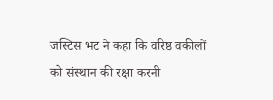जस्टिस भट ने कहा कि वरिष्ठ वकीलों को संस्थान की रक्षा करनी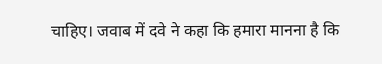चाहिए। जवाब में दवे ने कहा कि हमारा मानना है कि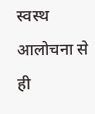स्वस्थ आलोचना से ही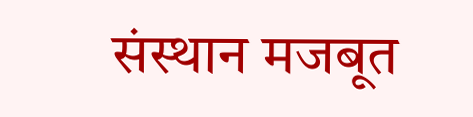संस्थान मजबूत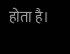होता है।